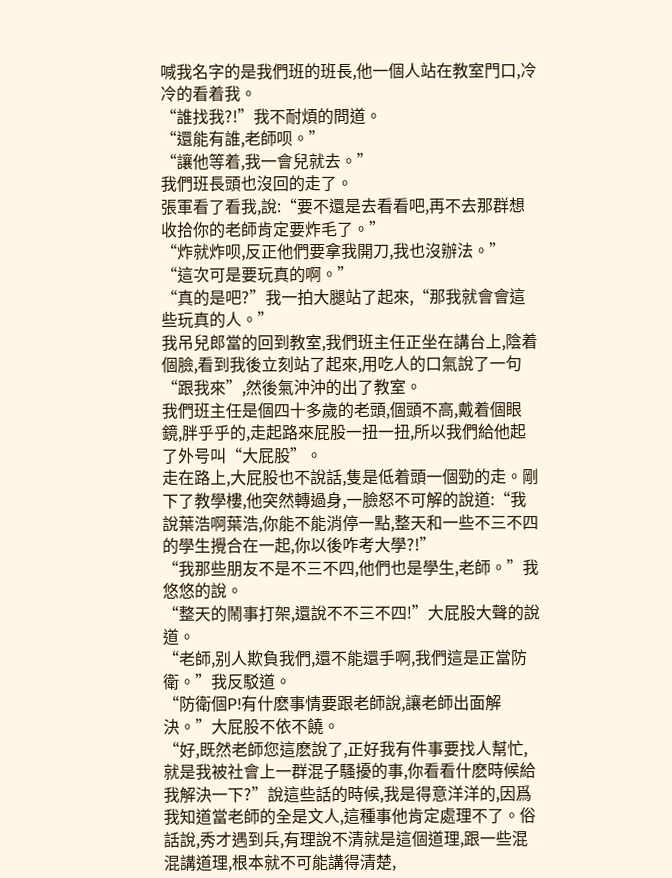喊我名字的是我們班的班長,他一個人站在教室門口,冷冷的看着我。
“誰找我?!”我不耐煩的問道。
“還能有誰,老師呗。”
“讓他等着,我一會兒就去。”
我們班長頭也沒回的走了。
張軍看了看我,說:“要不還是去看看吧,再不去那群想收拾你的老師肯定要炸毛了。”
“炸就炸呗,反正他們要拿我開刀,我也沒辦法。”
“這次可是要玩真的啊。”
“真的是吧?”我一拍大腿站了起來,“那我就會會這些玩真的人。”
我吊兒郎當的回到教室,我們班主任正坐在講台上,陰着個臉,看到我後立刻站了起來,用吃人的口氣說了一句“跟我來”,然後氣沖沖的出了教室。
我們班主任是個四十多歲的老頭,個頭不高,戴着個眼鏡,胖乎乎的,走起路來屁股一扭一扭,所以我們給他起了外号叫“大屁股”。
走在路上,大屁股也不說話,隻是低着頭一個勁的走。剛下了教學樓,他突然轉過身,一臉怒不可解的說道:“我說葉浩啊葉浩,你能不能消停一點,整天和一些不三不四的學生攪合在一起,你以後咋考大學?!”
“我那些朋友不是不三不四,他們也是學生,老師。”我悠悠的說。
“整天的鬧事打架,還說不不三不四!”大屁股大聲的說道。
“老師,别人欺負我們,還不能還手啊,我們這是正當防衛。”我反駁道。
“防衛個P!有什麽事情要跟老師說,讓老師出面解決。”大屁股不依不饒。
“好,既然老師您這麽說了,正好我有件事要找人幫忙,就是我被社會上一群混子騷擾的事,你看看什麽時候給我解決一下?”說這些話的時候,我是得意洋洋的,因爲我知道當老師的全是文人,這種事他肯定處理不了。俗話說,秀才遇到兵,有理說不清就是這個道理,跟一些混混講道理,根本就不可能講得清楚,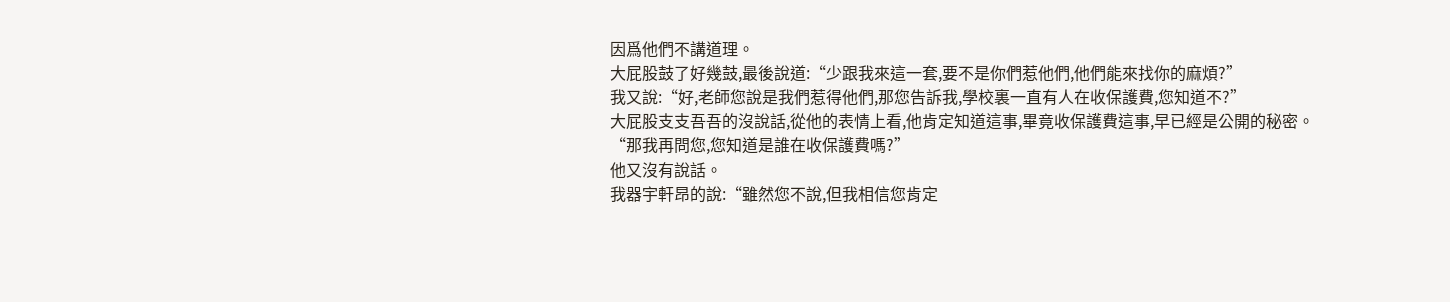因爲他們不講道理。
大屁股鼓了好幾鼓,最後說道:“少跟我來這一套,要不是你們惹他們,他們能來找你的麻煩?”
我又說:“好,老師您說是我們惹得他們,那您告訴我,學校裏一直有人在收保護費,您知道不?”
大屁股支支吾吾的沒說話,從他的表情上看,他肯定知道這事,畢竟收保護費這事,早已經是公開的秘密。
“那我再問您,您知道是誰在收保護費嗎?”
他又沒有說話。
我器宇軒昂的說:“雖然您不說,但我相信您肯定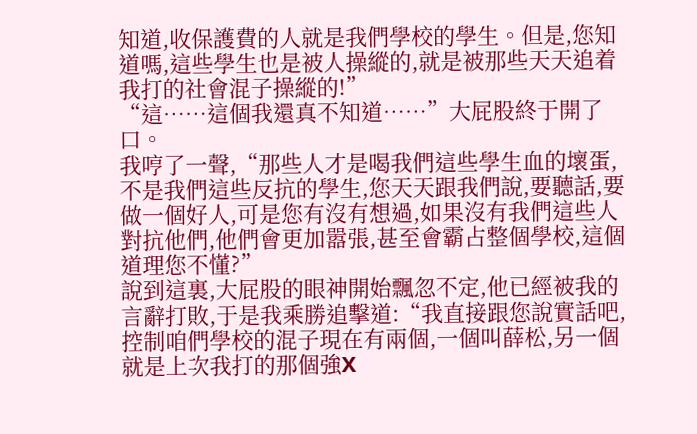知道,收保護費的人就是我們學校的學生。但是,您知道嗎,這些學生也是被人操縱的,就是被那些天天追着我打的社會混子操縱的!”
“這……這個我還真不知道……”大屁股終于開了口。
我哼了一聲,“那些人才是喝我們這些學生血的壞蛋,不是我們這些反抗的學生,您天天跟我們說,要聽話,要做一個好人,可是您有沒有想過,如果沒有我們這些人對抗他們,他們會更加嚣張,甚至會霸占整個學校,這個道理您不懂?”
說到這裏,大屁股的眼神開始飄忽不定,他已經被我的言辭打敗,于是我乘勝追擊道:“我直接跟您說實話吧,控制咱們學校的混子現在有兩個,一個叫薛松,另一個就是上次我打的那個強X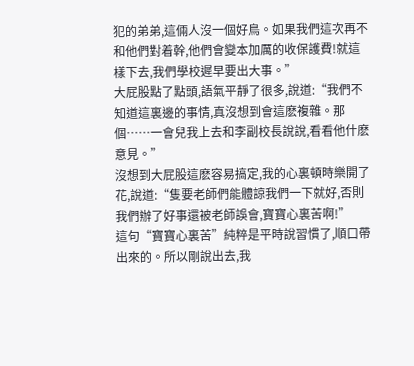犯的弟弟,這倆人沒一個好鳥。如果我們這次再不和他們對着幹,他們會變本加厲的收保護費!就這樣下去,我們學校遲早要出大事。”
大屁股點了點頭,語氣平靜了很多,說道:“我們不知道這裏邊的事情,真沒想到會這麽複雜。那個……一會兒我上去和李副校長說說,看看他什麽意見。”
沒想到大屁股這麽容易搞定,我的心裏頓時樂開了花,說道:“隻要老師們能體諒我們一下就好,否則我們辦了好事還被老師誤會,寶寶心裏苦啊!”
這句“寶寶心裏苦”純粹是平時說習慣了,順口帶出來的。所以剛說出去,我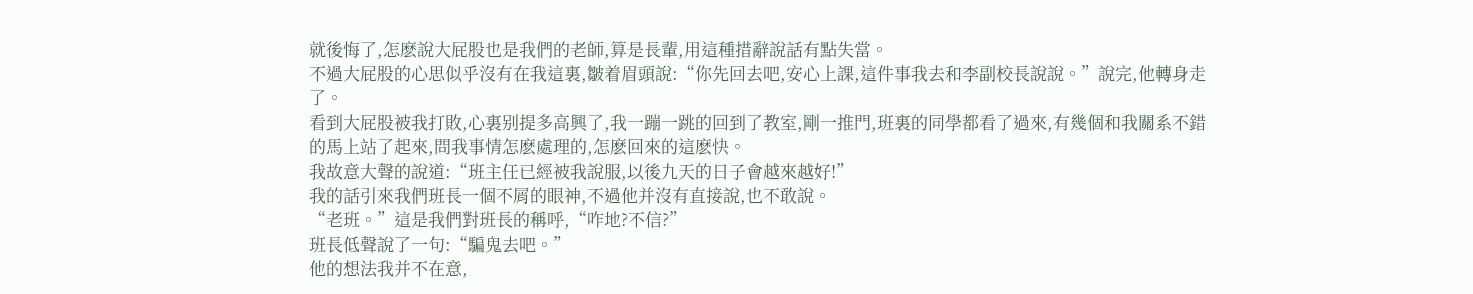就後悔了,怎麽說大屁股也是我們的老師,算是長輩,用這種措辭說話有點失當。
不過大屁股的心思似乎沒有在我這裏,皺着眉頭說:“你先回去吧,安心上課,這件事我去和李副校長說說。”說完,他轉身走了。
看到大屁股被我打敗,心裏别提多高興了,我一蹦一跳的回到了教室,剛一推門,班裏的同學都看了過來,有幾個和我關系不錯的馬上站了起來,問我事情怎麽處理的,怎麽回來的這麽快。
我故意大聲的說道:“班主任已經被我說服,以後九天的日子會越來越好!”
我的話引來我們班長一個不屑的眼神,不過他并沒有直接說,也不敢說。
“老班。”這是我們對班長的稱呼,“咋地?不信?”
班長低聲說了一句:“騙鬼去吧。”
他的想法我并不在意,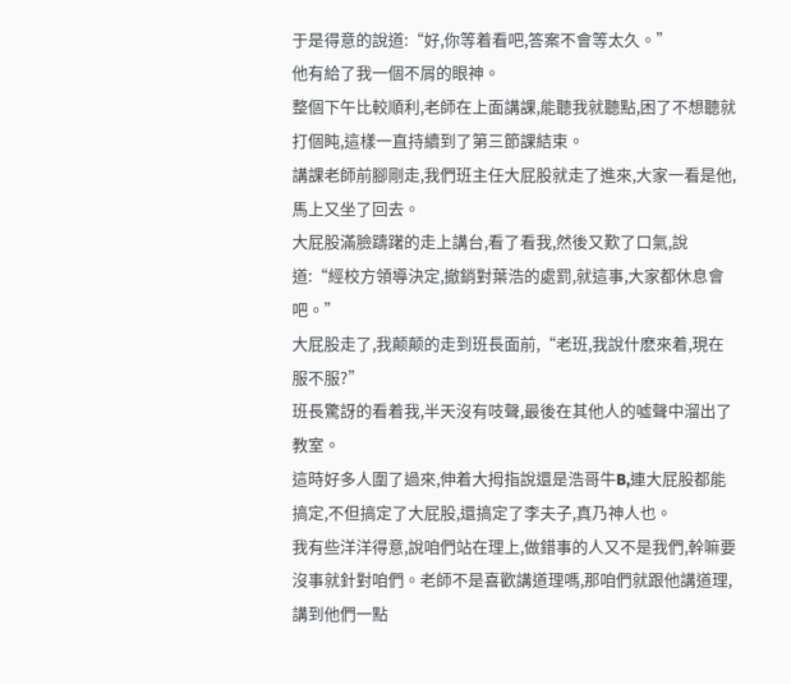于是得意的說道:“好,你等着看吧,答案不會等太久。”
他有給了我一個不屑的眼神。
整個下午比較順利,老師在上面講課,能聽我就聽點,困了不想聽就打個盹,這樣一直持續到了第三節課結束。
講課老師前腳剛走,我們班主任大屁股就走了進來,大家一看是他,馬上又坐了回去。
大屁股滿臉躊躇的走上講台,看了看我,然後又歎了口氣,說道:“經校方領導決定,撤銷對葉浩的處罰,就這事,大家都休息會吧。”
大屁股走了,我颠颠的走到班長面前,“老班,我說什麽來着,現在服不服?”
班長驚訝的看着我,半天沒有吱聲,最後在其他人的噓聲中溜出了教室。
這時好多人圍了過來,伸着大拇指說還是浩哥牛B,連大屁股都能搞定,不但搞定了大屁股,還搞定了李夫子,真乃神人也。
我有些洋洋得意,說咱們站在理上,做錯事的人又不是我們,幹嘛要沒事就針對咱們。老師不是喜歡講道理嗎,那咱們就跟他講道理,講到他們一點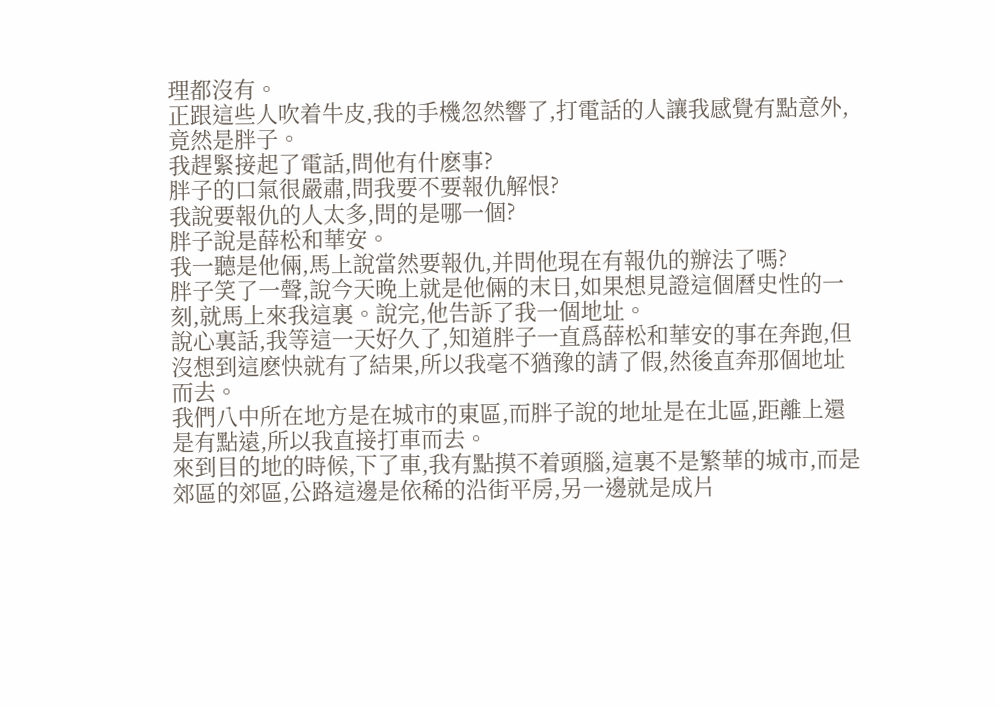理都沒有。
正跟這些人吹着牛皮,我的手機忽然響了,打電話的人讓我感覺有點意外,竟然是胖子。
我趕緊接起了電話,問他有什麽事?
胖子的口氣很嚴肅,問我要不要報仇解恨?
我說要報仇的人太多,問的是哪一個?
胖子說是薛松和華安。
我一聽是他倆,馬上說當然要報仇,并問他現在有報仇的辦法了嗎?
胖子笑了一聲,說今天晚上就是他倆的末日,如果想見證這個曆史性的一刻,就馬上來我這裏。說完,他告訴了我一個地址。
說心裏話,我等這一天好久了,知道胖子一直爲薛松和華安的事在奔跑,但沒想到這麽快就有了結果,所以我毫不猶豫的請了假,然後直奔那個地址而去。
我們八中所在地方是在城市的東區,而胖子說的地址是在北區,距離上還是有點遠,所以我直接打車而去。
來到目的地的時候,下了車,我有點摸不着頭腦,這裏不是繁華的城市,而是郊區的郊區,公路這邊是依稀的沿街平房,另一邊就是成片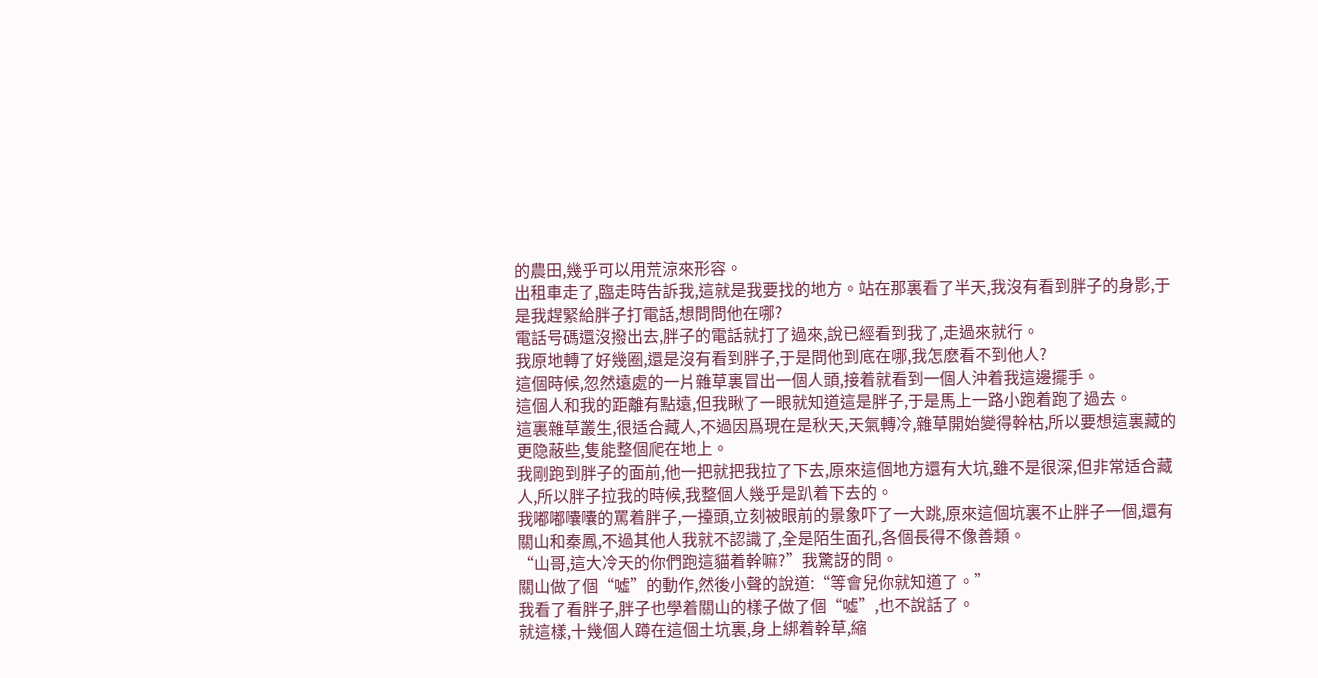的農田,幾乎可以用荒涼來形容。
出租車走了,臨走時告訴我,這就是我要找的地方。站在那裏看了半天,我沒有看到胖子的身影,于是我趕緊給胖子打電話,想問問他在哪?
電話号碼還沒撥出去,胖子的電話就打了過來,說已經看到我了,走過來就行。
我原地轉了好幾圈,還是沒有看到胖子,于是問他到底在哪,我怎麽看不到他人?
這個時候,忽然遠處的一片雜草裏冒出一個人頭,接着就看到一個人沖着我這邊擺手。
這個人和我的距離有點遠,但我瞅了一眼就知道這是胖子,于是馬上一路小跑着跑了過去。
這裏雜草叢生,很适合藏人,不過因爲現在是秋天,天氣轉冷,雜草開始變得幹枯,所以要想這裏藏的更隐蔽些,隻能整個爬在地上。
我剛跑到胖子的面前,他一把就把我拉了下去,原來這個地方還有大坑,雖不是很深,但非常适合藏人,所以胖子拉我的時候,我整個人幾乎是趴着下去的。
我嘟嘟囔囔的罵着胖子,一擡頭,立刻被眼前的景象吓了一大跳,原來這個坑裏不止胖子一個,還有關山和秦鳳,不過其他人我就不認識了,全是陌生面孔,各個長得不像善類。
“山哥,這大冷天的你們跑這貓着幹嘛?”我驚訝的問。
關山做了個“噓”的動作,然後小聲的說道:“等會兒你就知道了。”
我看了看胖子,胖子也學着關山的樣子做了個“噓”,也不說話了。
就這樣,十幾個人蹲在這個土坑裏,身上綁着幹草,縮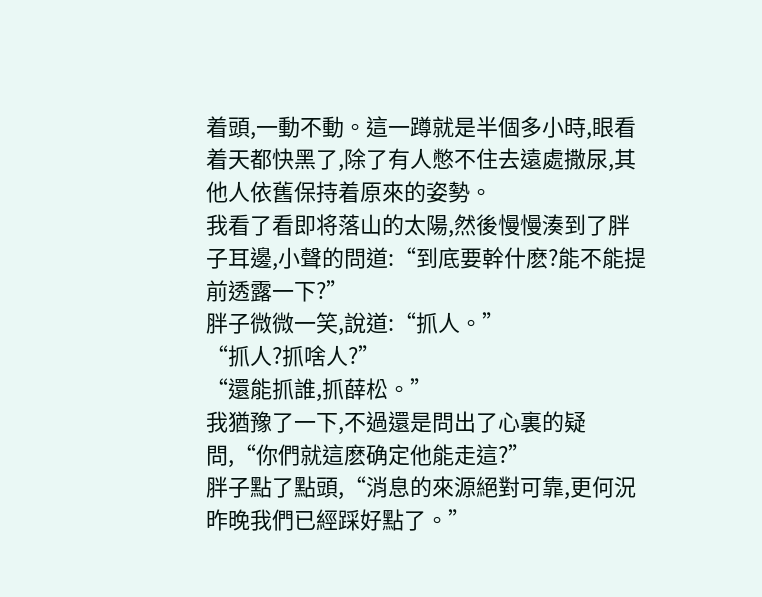着頭,一動不動。這一蹲就是半個多小時,眼看着天都快黑了,除了有人憋不住去遠處撒尿,其他人依舊保持着原來的姿勢。
我看了看即将落山的太陽,然後慢慢湊到了胖子耳邊,小聲的問道:“到底要幹什麽?能不能提前透露一下?”
胖子微微一笑,說道:“抓人。”
“抓人?抓啥人?”
“還能抓誰,抓薛松。”
我猶豫了一下,不過還是問出了心裏的疑問,“你們就這麽确定他能走這?”
胖子點了點頭,“消息的來源絕對可靠,更何況昨晚我們已經踩好點了。”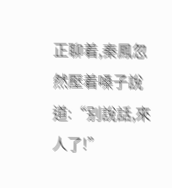正聊着,秦鳳忽然壓着嗓子說道:“别說話,來人了!”